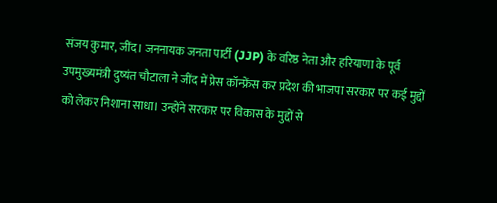संजय कुमार, जींद। जननायक जनता पार्टी (JJP) के वरिष्ठ नेता और हरियाणा के पूर्व उपमुख्यमंत्री दुष्यंत चौटाला ने जींद में प्रेस कॉन्फ्रेंस कर प्रदेश की भाजपा सरकार पर कई मुद्दों को लेकर निशाना साधा। उन्होंने सरकार पर विकास के मुद्दों से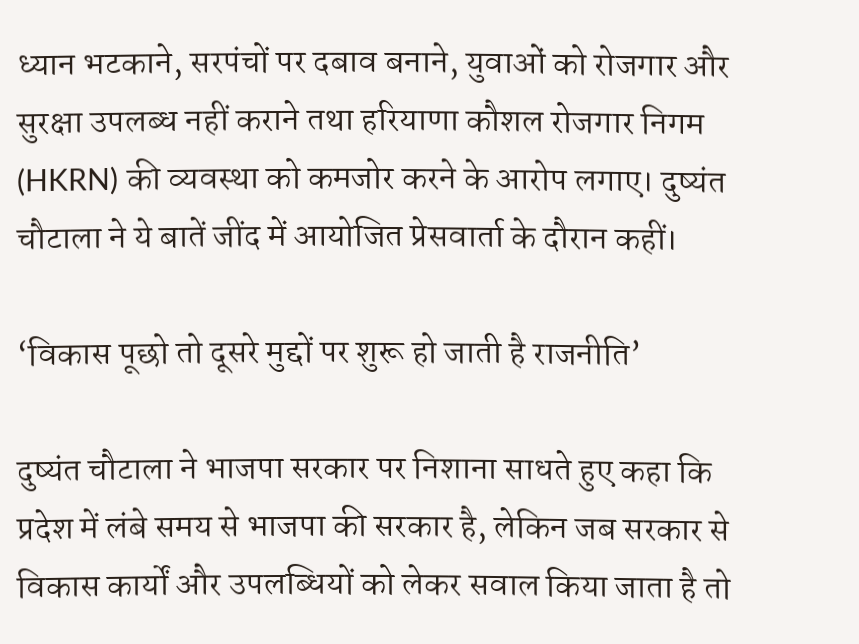ध्यान भटकाने, सरपंचों पर दबाव बनाने, युवाओं को रोजगार और सुरक्षा उपलब्ध नहीं कराने तथा हरियाणा कौशल रोजगार निगम (HKRN) की व्यवस्था को कमजोर करने के आरोप लगाए। दुष्यंत चौटाला ने ये बातें जींद में आयोजित प्रेसवार्ता के दौरान कहीं।

‘विकास पूछो तो दूसरे मुद्दों पर शुरू हो जाती है राजनीति’

दुष्यंत चौटाला ने भाजपा सरकार पर निशाना साधते हुए कहा कि प्रदेश में लंबे समय से भाजपा की सरकार है, लेकिन जब सरकार से विकास कार्यों और उपलब्धियों को लेकर सवाल किया जाता है तो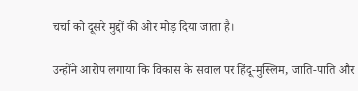चर्चा को दूसरे मुद्दों की ओर मोड़ दिया जाता है।

उन्होंने आरोप लगाया कि विकास के सवाल पर हिंदू-मुस्लिम, जाति-पाति और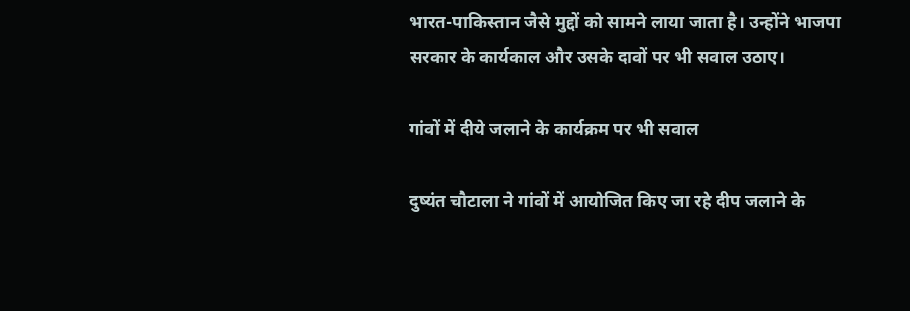भारत-पाकिस्तान जैसे मुद्दों को सामने लाया जाता है। उन्होंने भाजपा सरकार के कार्यकाल और उसके दावों पर भी सवाल उठाए।

गांवों में दीये जलाने के कार्यक्रम पर भी सवाल

दुष्यंत चौटाला ने गांवों में आयोजित किए जा रहे दीप जलाने के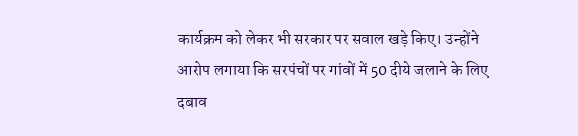कार्यक्रम को लेकर भी सरकार पर सवाल खड़े किए। उन्होंने आरोप लगाया कि सरपंचों पर गांवों में 50 दीये जलाने के लिए दबाव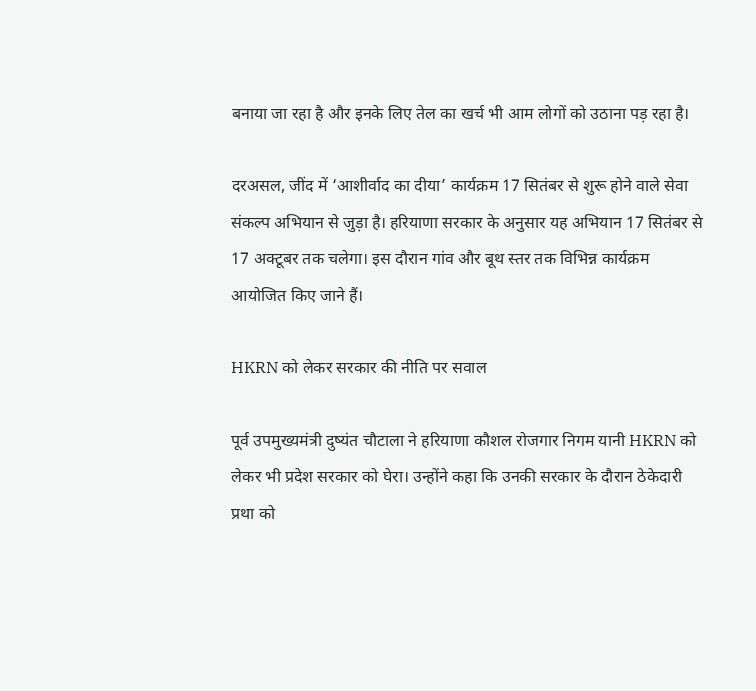बनाया जा रहा है और इनके लिए तेल का खर्च भी आम लोगों को उठाना पड़ रहा है।

दरअसल, जींद में ‘आशीर्वाद का दीया’ कार्यक्रम 17 सितंबर से शुरू होने वाले सेवा संकल्प अभियान से जुड़ा है। हरियाणा सरकार के अनुसार यह अभियान 17 सितंबर से 17 अक्टूबर तक चलेगा। इस दौरान गांव और बूथ स्तर तक विभिन्न कार्यक्रम आयोजित किए जाने हैं।

HKRN को लेकर सरकार की नीति पर सवाल

पूर्व उपमुख्यमंत्री दुष्यंत चौटाला ने हरियाणा कौशल रोजगार निगम यानी HKRN को लेकर भी प्रदेश सरकार को घेरा। उन्होंने कहा कि उनकी सरकार के दौरान ठेकेदारी प्रथा को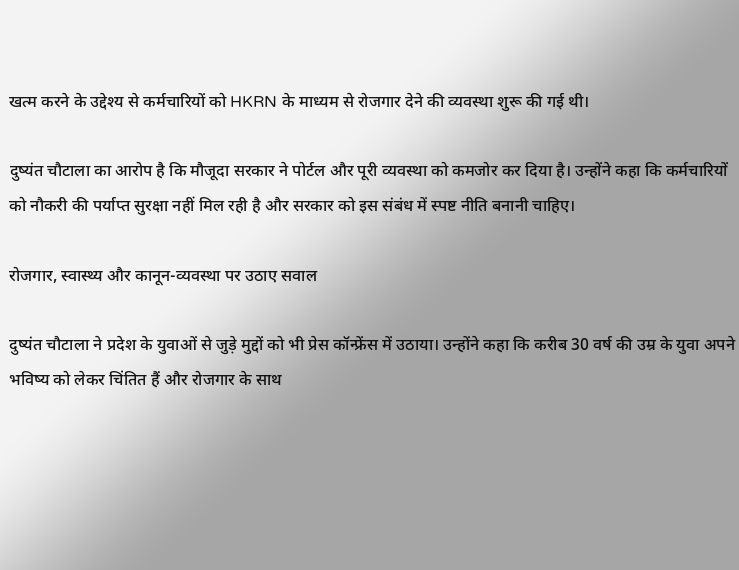खत्म करने के उद्देश्य से कर्मचारियों को HKRN के माध्यम से रोजगार देने की व्यवस्था शुरू की गई थी।

दुष्यंत चौटाला का आरोप है कि मौजूदा सरकार ने पोर्टल और पूरी व्यवस्था को कमजोर कर दिया है। उन्होंने कहा कि कर्मचारियों को नौकरी की पर्याप्त सुरक्षा नहीं मिल रही है और सरकार को इस संबंध में स्पष्ट नीति बनानी चाहिए।

रोजगार, स्वास्थ्य और कानून-व्यवस्था पर उठाए सवाल

दुष्यंत चौटाला ने प्रदेश के युवाओं से जुड़े मुद्दों को भी प्रेस कॉन्फ्रेंस में उठाया। उन्होंने कहा कि करीब 30 वर्ष की उम्र के युवा अपने भविष्य को लेकर चिंतित हैं और रोजगार के साथ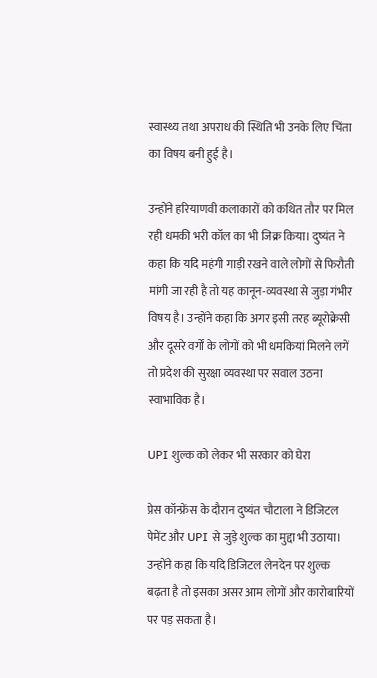स्वास्थ्य तथा अपराध की स्थिति भी उनके लिए चिंता का विषय बनी हुई है।

उन्होंने हरियाणवी कलाकारों को कथित तौर पर मिल रही धमकी भरी कॉल का भी जिक्र किया। दुष्यंत ने कहा कि यदि महंगी गाड़ी रखने वाले लोगों से फिरौती मांगी जा रही है तो यह कानून-व्यवस्था से जुड़ा गंभीर विषय है। उन्होंने कहा कि अगर इसी तरह ब्यूरोक्रेसी और दूसरे वर्गों के लोगों को भी धमकियां मिलने लगें तो प्रदेश की सुरक्षा व्यवस्था पर सवाल उठना स्वाभाविक है।

UPI शुल्क को लेकर भी सरकार को घेरा

प्रेस कॉन्फ्रेंस के दौरान दुष्यंत चौटाला ने डिजिटल पेमेंट और UPI से जुड़े शुल्क का मुद्दा भी उठाया। उन्होंने कहा कि यदि डिजिटल लेनदेन पर शुल्क बढ़ता है तो इसका असर आम लोगों और कारोबारियों पर पड़ सकता है।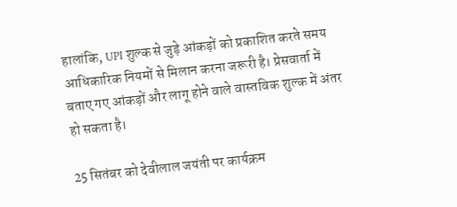हालांकि, UPI शुल्क से जुड़े आंकड़ों को प्रकाशित करते समय आधिकारिक नियमों से मिलान करना जरूरी है। प्रेसवार्ता में बताए गए आंकड़ों और लागू होने वाले वास्तविक शुल्क में अंतर हो सकता है।

25 सितंबर को देवीलाल जयंती पर कार्यक्रम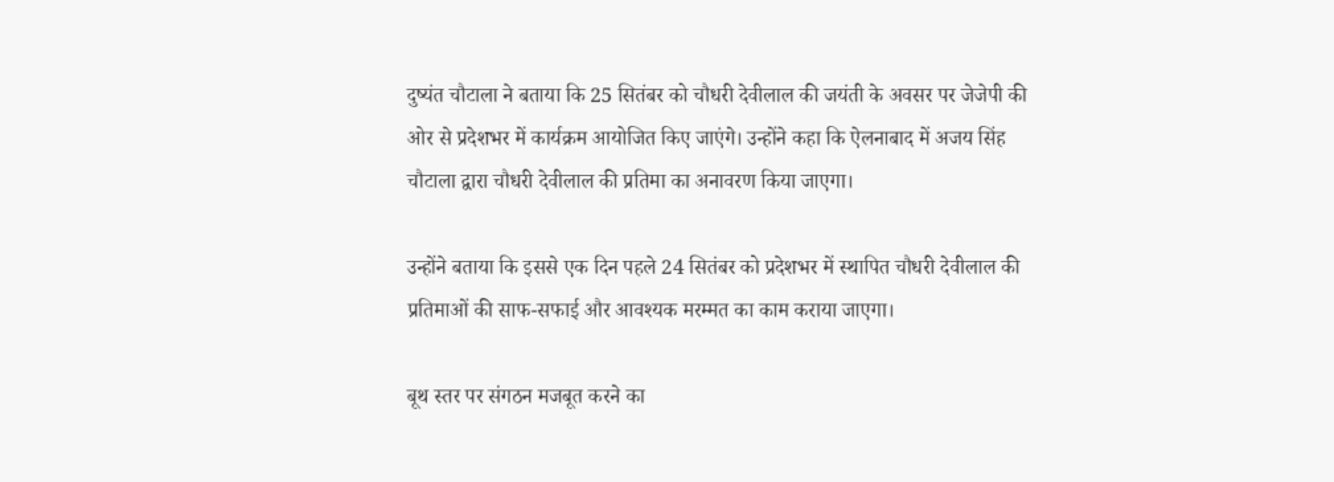दुष्यंत चौटाला ने बताया कि 25 सितंबर को चौधरी देवीलाल की जयंती के अवसर पर जेजेपी की ओर से प्रदेशभर में कार्यक्रम आयोजित किए जाएंगे। उन्होंने कहा कि ऐलनाबाद में अजय सिंह चौटाला द्वारा चौधरी देवीलाल की प्रतिमा का अनावरण किया जाएगा।

उन्होंने बताया कि इससे एक दिन पहले 24 सितंबर को प्रदेशभर में स्थापित चौधरी देवीलाल की प्रतिमाओं की साफ-सफाई और आवश्यक मरम्मत का काम कराया जाएगा।

बूथ स्तर पर संगठन मजबूत करने का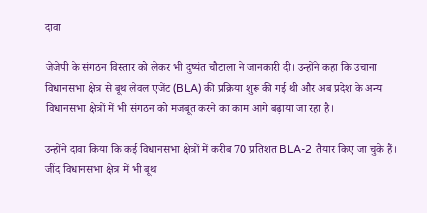दावा

जेजेपी के संगठन विस्तार को लेकर भी दुष्यंत चौटाला ने जानकारी दी। उन्होंने कहा कि उचाना विधानसभा क्षेत्र से बूथ लेवल एजेंट (BLA) की प्रक्रिया शुरू की गई थी और अब प्रदेश के अन्य विधानसभा क्षेत्रों में भी संगठन को मजबूत करने का काम आगे बढ़ाया जा रहा है।

उन्होंने दावा किया कि कई विधानसभा क्षेत्रों में करीब 70 प्रतिशत BLA-2 तैयार किए जा चुके हैं। जींद विधानसभा क्षेत्र में भी बूथ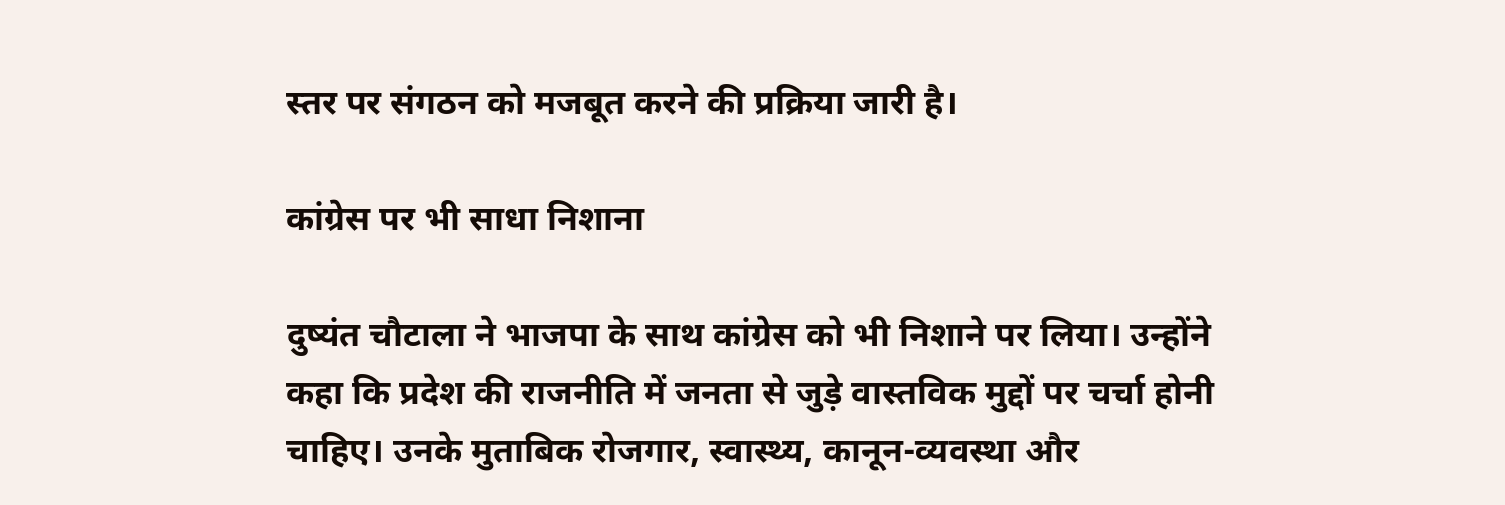स्तर पर संगठन को मजबूत करने की प्रक्रिया जारी है।

कांग्रेस पर भी साधा निशाना

दुष्यंत चौटाला ने भाजपा के साथ कांग्रेस को भी निशाने पर लिया। उन्होंने कहा कि प्रदेश की राजनीति में जनता से जुड़े वास्तविक मुद्दों पर चर्चा होनी चाहिए। उनके मुताबिक रोजगार, स्वास्थ्य, कानून-व्यवस्था और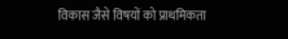विकास जैसे विषयों को प्राथमिकता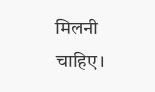मिलनी चाहिए।